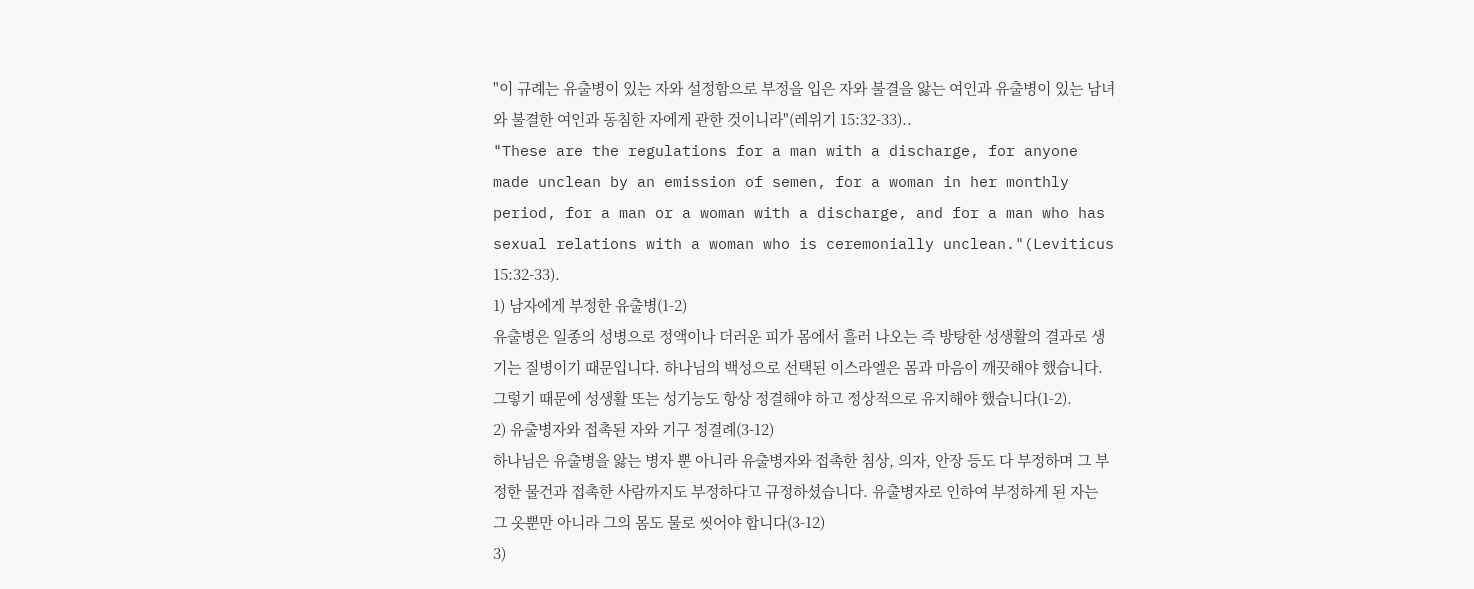"이 규례는 유출병이 있는 자와 설정함으로 부정을 입은 자와 불결을 앓는 여인과 유출병이 있는 남녀와 불결한 여인과 동침한 자에게 관한 것이니라"(레위기 15:32-33)..
"These are the regulations for a man with a discharge, for anyone made unclean by an emission of semen, for a woman in her monthly period, for a man or a woman with a discharge, and for a man who has sexual relations with a woman who is ceremonially unclean."(Leviticus 15:32-33).
1) 남자에게 부정한 유출병(1-2)
유출병은 일종의 성병으로 정액이나 더러운 피가 몸에서 흘러 나오는 즉 방탕한 성생활의 결과로 생기는 질병이기 때문입니다. 하나님의 백성으로 선택된 이스라엘은 몸과 마음이 깨끗해야 했습니다. 그렇기 때문에 성생활 또는 성기능도 항상 정결해야 하고 정상적으로 유지해야 했습니다(1-2).
2) 유출병자와 접촉된 자와 기구 정결례(3-12)
하나님은 유출병을 앓는 병자 뿐 아니라 유출병자와 접촉한 침상, 의자, 안장 등도 다 부정하며 그 부정한 물건과 접촉한 사람까지도 부정하다고 규정하셨습니다. 유출병자로 인하여 부정하게 된 자는 그 옷뿐만 아니라 그의 몸도 물로 씻어야 합니다(3-12)
3)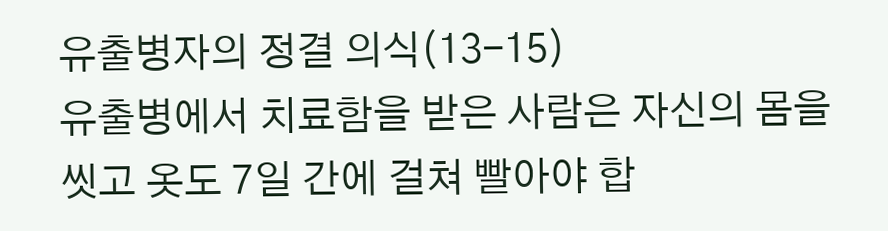유출병자의 정결 의식(13-15)
유출병에서 치료함을 받은 사람은 자신의 몸을 씻고 옷도 7일 간에 걸쳐 빨아야 합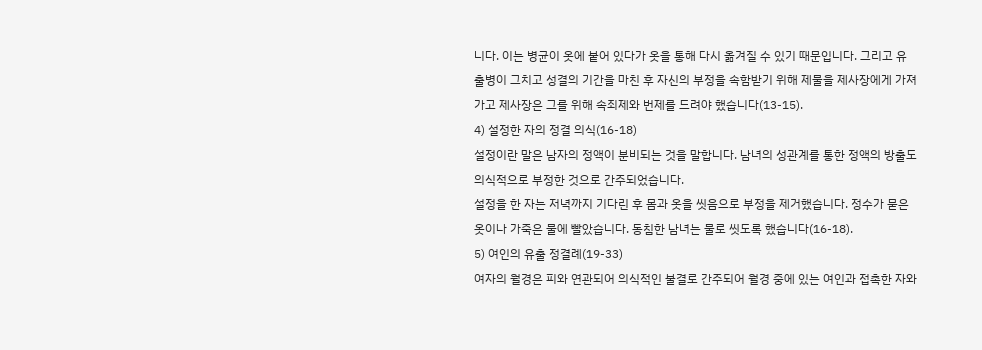니다. 이는 병균이 옷에 붙어 있다가 옷을 통해 다시 옮겨질 수 있기 때문입니다. 그리고 유출병이 그치고 성결의 기간을 마친 후 자신의 부정을 속함받기 위해 제물을 제사장에게 가져가고 제사장은 그를 위해 속죄제와 번제를 드려야 했습니다(13-15).
4) 설정한 자의 정결 의식(16-18)
설정이란 말은 남자의 정액이 분비되는 것을 말합니다. 남녀의 성관계를 통한 정액의 방출도 의식적으로 부정한 것으로 간주되었습니다.
설정을 한 자는 저녁까지 기다린 후 몸과 옷을 씻음으로 부정을 제거했습니다. 정수가 묻은 옷이나 가죽은 물에 빨았습니다. 동침한 남녀는 물로 씻도록 했습니다(16-18).
5) 여인의 유출 정결례(19-33)
여자의 월경은 피와 연관되어 의식적인 불결로 간주되어 월경 중에 있는 여인과 접촉한 자와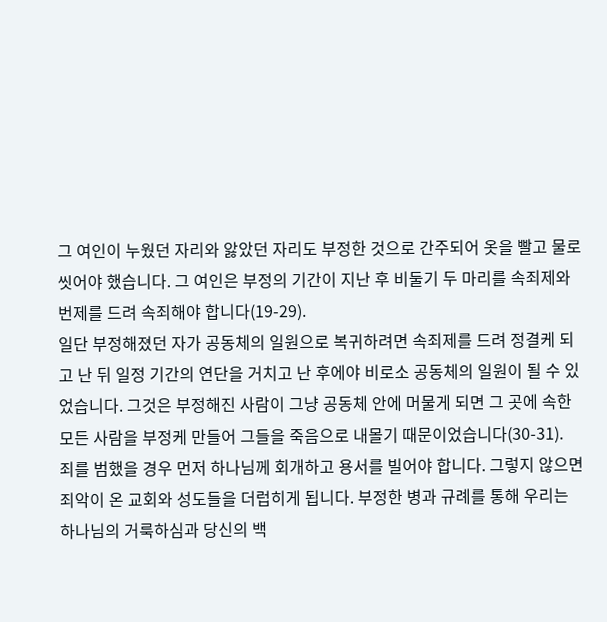그 여인이 누웠던 자리와 앓았던 자리도 부정한 것으로 간주되어 옷을 빨고 물로 씻어야 했습니다. 그 여인은 부정의 기간이 지난 후 비둘기 두 마리를 속죄제와 번제를 드려 속죄해야 합니다(19-29).
일단 부정해졌던 자가 공동체의 일원으로 복귀하려면 속죄제를 드려 정결케 되고 난 뒤 일정 기간의 연단을 거치고 난 후에야 비로소 공동체의 일원이 될 수 있었습니다. 그것은 부정해진 사람이 그냥 공동체 안에 머물게 되면 그 곳에 속한 모든 사람을 부정케 만들어 그들을 죽음으로 내몰기 때문이었습니다(30-31).
죄를 범했을 경우 먼저 하나님께 회개하고 용서를 빌어야 합니다. 그렇지 않으면 죄악이 온 교회와 성도들을 더럽히게 됩니다. 부정한 병과 규례를 통해 우리는 하나님의 거룩하심과 당신의 백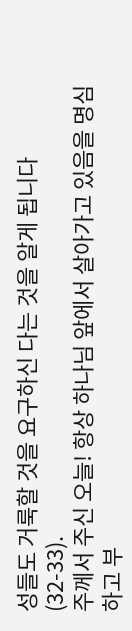성들도 거룩할 것을 요구하신 다는 것을 알게 됩니다(32-33).
주께서 주신 오늘! 항상 하나님 앞에서 살아가고 있음을 명심하고 부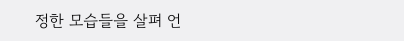정한 모습들을 살펴 언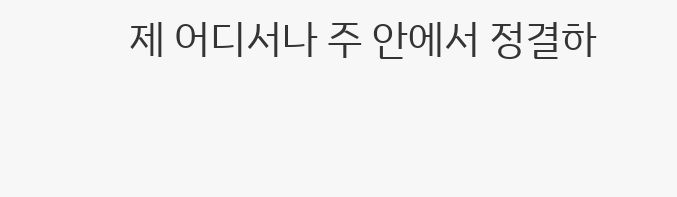제 어디서나 주 안에서 정결하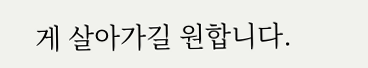게 살아가길 원합니다.